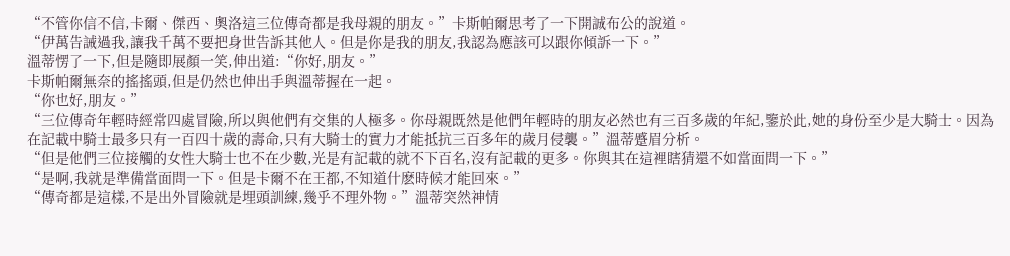“不管你信不信,卡爾、傑西、奧洛這三位傳奇都是我母親的朋友。”卡斯帕爾思考了一下開誠布公的說道。
“伊萬告誡過我,讓我千萬不要把身世告訴其他人。但是你是我的朋友,我認為應該可以跟你傾訴一下。”
溫蒂愣了一下,但是隨即展顏一笑,伸出道:“你好,朋友。”
卡斯帕爾無奈的搖搖頭,但是仍然也伸出手與溫蒂握在一起。
“你也好,朋友。”
“三位傳奇年輕時經常四處冒險,所以與他們有交集的人極多。你母親既然是他們年輕時的朋友必然也有三百多歲的年紀,鑒於此,她的身份至少是大騎士。因為在記載中騎士最多只有一百四十歲的壽命,只有大騎士的實力才能抵抗三百多年的歲月侵襲。”溫蒂蹙眉分析。
“但是他們三位接觸的女性大騎士也不在少數,光是有記載的就不下百名,沒有記載的更多。你與其在這裡瞎猜還不如當面問一下。”
“是啊,我就是準備當面問一下。但是卡爾不在王都,不知道什麽時候才能回來。”
“傳奇都是這樣,不是出外冒險就是埋頭訓練,幾乎不理外物。”溫蒂突然神情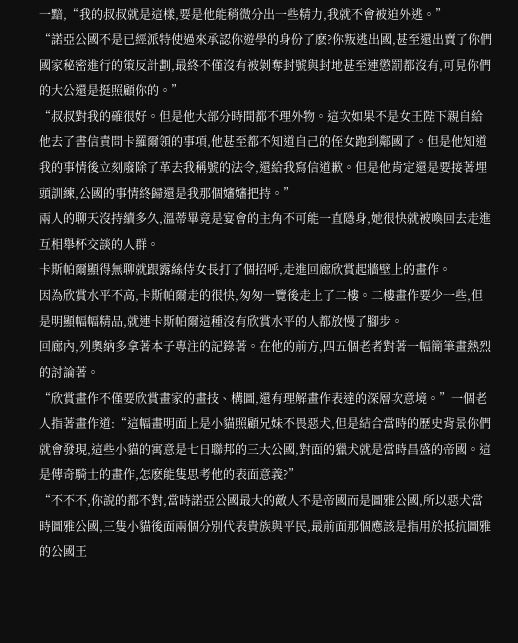一黯,“我的叔叔就是這樣,要是他能稍微分出一些精力,我就不會被迫外逃。”
“諾亞公國不是已經派特使過來承認你遊學的身份了麽?你叛逃出國,甚至還出賣了你們國家秘密進行的策反計劃,最終不僅沒有被剝奪封號與封地甚至連懲罰都沒有,可見你們的大公還是挺照顧你的。”
“叔叔對我的確很好。但是他大部分時間都不理外物。這次如果不是女王陛下親自給他去了書信責問卡羅爾領的事項,他甚至都不知道自己的侄女跑到鄰國了。但是他知道我的事情後立刻廢除了革去我稱號的法令,還給我寫信道歉。但是他肯定還是要接著埋頭訓練,公國的事情終歸還是我那個嬸嬸把持。”
兩人的聊天沒持續多久,溫蒂畢竟是宴會的主角不可能一直隱身,她很快就被喚回去走進互相舉杯交談的人群。
卡斯帕爾顯得無聊就跟露絲侍女長打了個招呼,走進回廊欣賞起牆壁上的畫作。
因為欣賞水平不高,卡斯帕爾走的很快,匆匆一覽後走上了二樓。二樓畫作要少一些,但是明顯幅幅精品,就連卡斯帕爾這種沒有欣賞水平的人都放慢了腳步。
回廊內,列奧納多拿著本子專注的記錄著。在他的前方,四五個老者對著一幅簡筆畫熱烈的討論著。
“欣賞畫作不僅要欣賞畫家的畫技、構圖,還有理解畫作表達的深層次意境。”一個老人指著畫作道:“這幅畫明面上是小貓照顧兄妹不畏惡犬,但是結合當時的歷史背景你們就會發現,這些小貓的寓意是七日聯邦的三大公國,對面的獵犬就是當時昌盛的帝國。這是傳奇騎士的畫作,怎麽能隻思考他的表面意義?”
“不不不,你說的都不對,當時諾亞公國最大的敵人不是帝國而是圖雅公國,所以惡犬當時圖雅公國,三隻小貓後面兩個分別代表貴族與平民,最前面那個應該是指用於抵抗圖雅的公國王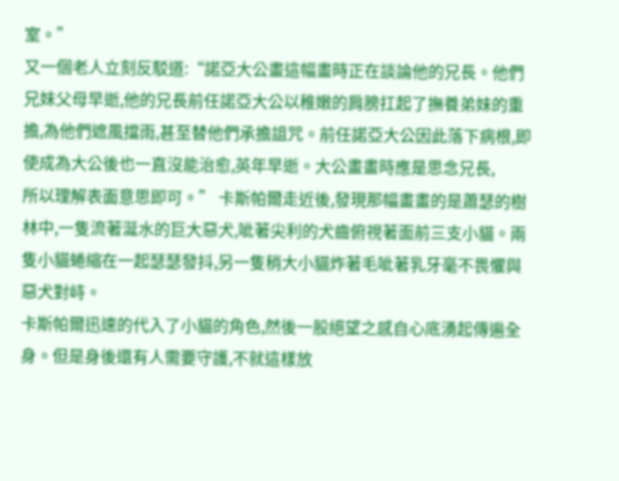室。”
又一個老人立刻反駁道:“諾亞大公畫這幅畫時正在談論他的兄長。他們兄妹父母早逝,他的兄長前任諾亞大公以稚嫩的肩膀扛起了撫養弟妹的重擔,為他們遮風擋雨,甚至替他們承擔詛咒。前任諾亞大公因此落下病根,即使成為大公後也一直沒能治愈,英年早逝。大公畫畫時應是思念兄長,
所以理解表面意思即可。” 卡斯帕爾走近後,發現那幅畫畫的是蕭瑟的樹林中,一隻流著涎水的巨大惡犬,呲著尖利的犬齒俯視著面前三支小貓。兩隻小貓蜷縮在一起瑟瑟發抖,另一隻稍大小貓炸著毛呲著乳牙毫不畏懼與惡犬對峙。
卡斯帕爾迅速的代入了小貓的角色,然後一股絕望之感自心底湧起傳遍全身。但是身後還有人需要守護,不就這樣放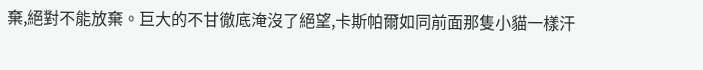棄,絕對不能放棄。巨大的不甘徹底淹沒了絕望,卡斯帕爾如同前面那隻小貓一樣汗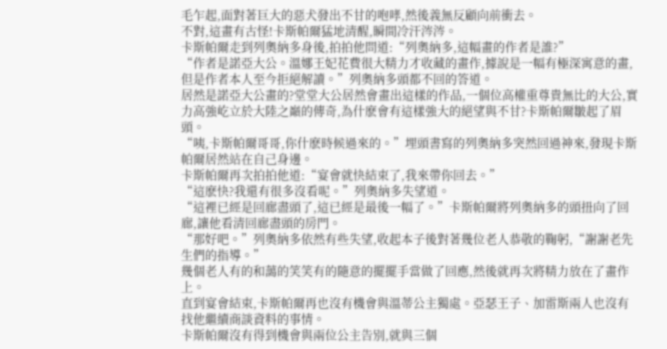毛乍起,面對著巨大的惡犬發出不甘的咆哮,然後義無反顧向前衝去。
不對,這畫有古怪!卡斯帕爾猛地清醒,瞬間冷汗涔涔。
卡斯帕爾走到列奧納多身後,拍拍他問道:“列奧納多,這幅畫的作者是誰?”
“作者是諾亞大公。溫娜王妃花費很大精力才收藏的畫作,據說是一幅有極深寓意的畫,但是作者本人至今拒絕解讀。”列奧納多頭都不回的答道。
居然是諾亞大公畫的?堂堂大公居然會畫出這樣的作品,一個位高權重尊貴無比的大公,實力高強屹立於大陸之巔的傳奇,為什麽會有這樣強大的絕望與不甘?卡斯帕爾皺起了眉頭。
“咦,卡斯帕爾哥哥,你什麽時候過來的。”埋頭書寫的列奧納多突然回過神來,發現卡斯帕爾居然站在自己身邊。
卡斯帕爾再次拍拍他道:“宴會就快結束了,我來帶你回去。”
“這麽快?我還有很多沒看呢。”列奧納多失望道。
“這裡已經是回廊盡頭了,這已經是最後一幅了。”卡斯帕爾將列奧納多的頭扭向了回廊,讓他看清回廊盡頭的房門。
“那好吧。”列奧納多依然有些失望,收起本子後對著幾位老人恭敬的鞠躬,“謝謝老先生們的指導。”
幾個老人有的和藹的笑笑有的隨意的擺擺手當做了回應,然後就再次將精力放在了畫作上。
直到宴會結束,卡斯帕爾再也沒有機會與溫蒂公主獨處。亞瑟王子、加雷斯兩人也沒有找他繼續商談資料的事情。
卡斯帕爾沒有得到機會與兩位公主告別,就與三個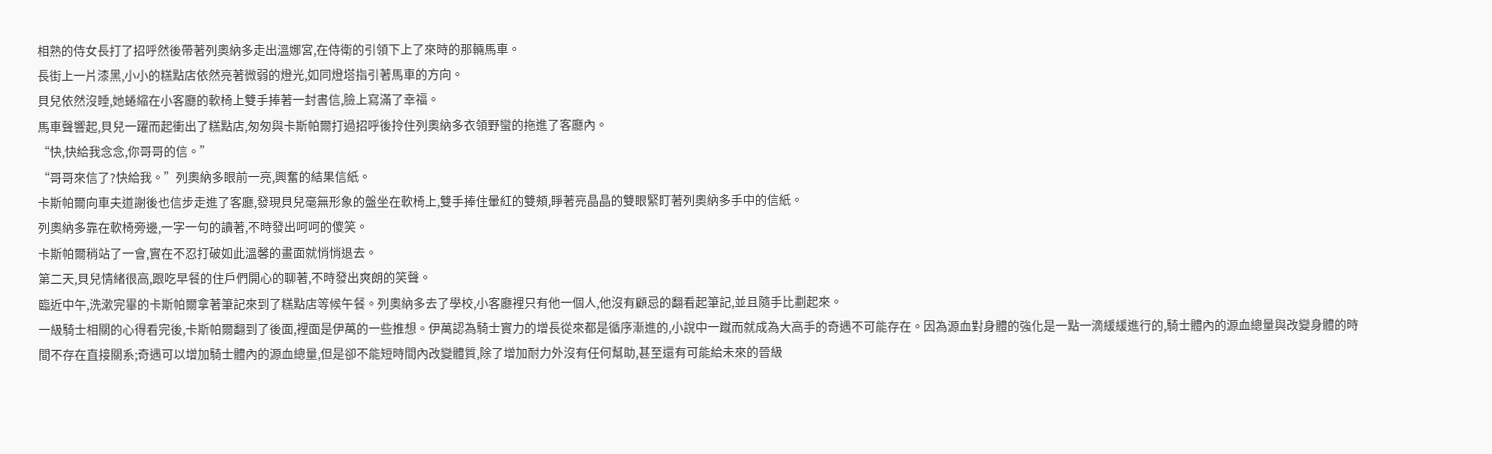相熟的侍女長打了招呼然後帶著列奧納多走出溫娜宮,在侍衛的引領下上了來時的那輛馬車。
長街上一片漆黑,小小的糕點店依然亮著微弱的燈光,如同燈塔指引著馬車的方向。
貝兒依然沒睡,她蜷縮在小客廳的軟椅上雙手捧著一封書信,臉上寫滿了幸福。
馬車聲響起,貝兒一躍而起衝出了糕點店,匆匆與卡斯帕爾打過招呼後拎住列奧納多衣領野蠻的拖進了客廳內。
“快,快給我念念,你哥哥的信。”
“哥哥來信了?快給我。”列奧納多眼前一亮,興奮的結果信紙。
卡斯帕爾向車夫道謝後也信步走進了客廳,發現貝兒毫無形象的盤坐在軟椅上,雙手捧住暈紅的雙頰,睜著亮晶晶的雙眼緊盯著列奧納多手中的信紙。
列奧納多靠在軟椅旁邊,一字一句的讀著,不時發出呵呵的傻笑。
卡斯帕爾稍站了一會,實在不忍打破如此溫馨的畫面就悄悄退去。
第二天,貝兒情緒很高,跟吃早餐的住戶們開心的聊著,不時發出爽朗的笑聲。
臨近中午,洗漱完畢的卡斯帕爾拿著筆記來到了糕點店等候午餐。列奧納多去了學校,小客廳裡只有他一個人,他沒有顧忌的翻看起筆記,並且隨手比劃起來。
一級騎士相關的心得看完後,卡斯帕爾翻到了後面,裡面是伊萬的一些推想。伊萬認為騎士實力的增長從來都是循序漸進的,小說中一蹴而就成為大高手的奇遇不可能存在。因為源血對身體的強化是一點一滴緩緩進行的,騎士體內的源血總量與改變身體的時間不存在直接關系;奇遇可以增加騎士體內的源血總量,但是卻不能短時間內改變體質,除了增加耐力外沒有任何幫助,甚至還有可能給未來的晉級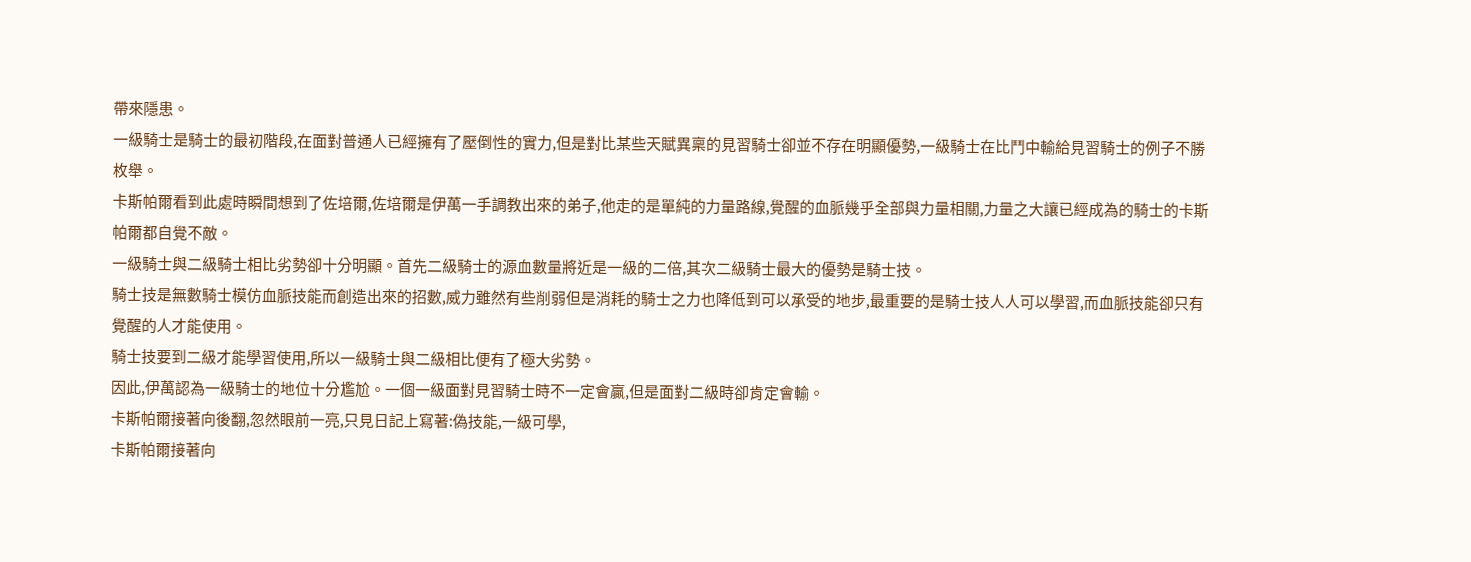帶來隱患。
一級騎士是騎士的最初階段,在面對普通人已經擁有了壓倒性的實力,但是對比某些天賦異稟的見習騎士卻並不存在明顯優勢,一級騎士在比鬥中輸給見習騎士的例子不勝枚舉。
卡斯帕爾看到此處時瞬間想到了佐培爾,佐培爾是伊萬一手調教出來的弟子,他走的是單純的力量路線,覺醒的血脈幾乎全部與力量相關,力量之大讓已經成為的騎士的卡斯帕爾都自覺不敵。
一級騎士與二級騎士相比劣勢卻十分明顯。首先二級騎士的源血數量將近是一級的二倍,其次二級騎士最大的優勢是騎士技。
騎士技是無數騎士模仿血脈技能而創造出來的招數,威力雖然有些削弱但是消耗的騎士之力也降低到可以承受的地步,最重要的是騎士技人人可以學習,而血脈技能卻只有覺醒的人才能使用。
騎士技要到二級才能學習使用,所以一級騎士與二級相比便有了極大劣勢。
因此,伊萬認為一級騎士的地位十分尷尬。一個一級面對見習騎士時不一定會贏,但是面對二級時卻肯定會輸。
卡斯帕爾接著向後翻,忽然眼前一亮,只見日記上寫著:偽技能,一級可學,
卡斯帕爾接著向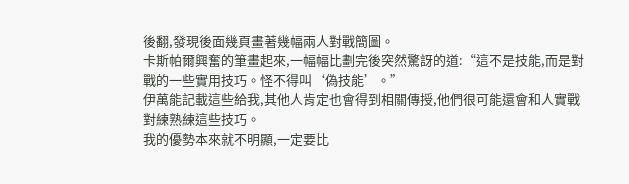後翻,發現後面幾頁畫著幾幅兩人對戰簡圖。
卡斯帕爾興奮的筆畫起來,一幅幅比劃完後突然驚訝的道:“這不是技能,而是對戰的一些實用技巧。怪不得叫‘偽技能’。”
伊萬能記載這些給我,其他人肯定也會得到相關傳授,他們很可能還會和人實戰對練熟練這些技巧。
我的優勢本來就不明顯,一定要比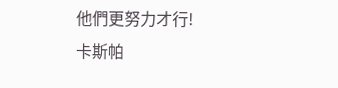他們更努力才行!
卡斯帕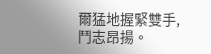爾猛地握緊雙手,鬥志昂揚。